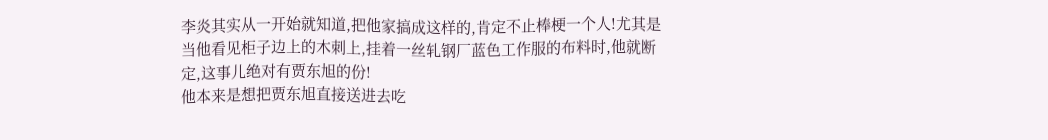李炎其实从一开始就知道,把他家搞成这样的,肯定不止棒梗一个人!尤其是当他看见柜子边上的木刺上,挂着一丝轧钢厂蓝色工作服的布料时,他就断定,这事儿绝对有贾东旭的份!
他本来是想把贾东旭直接送进去吃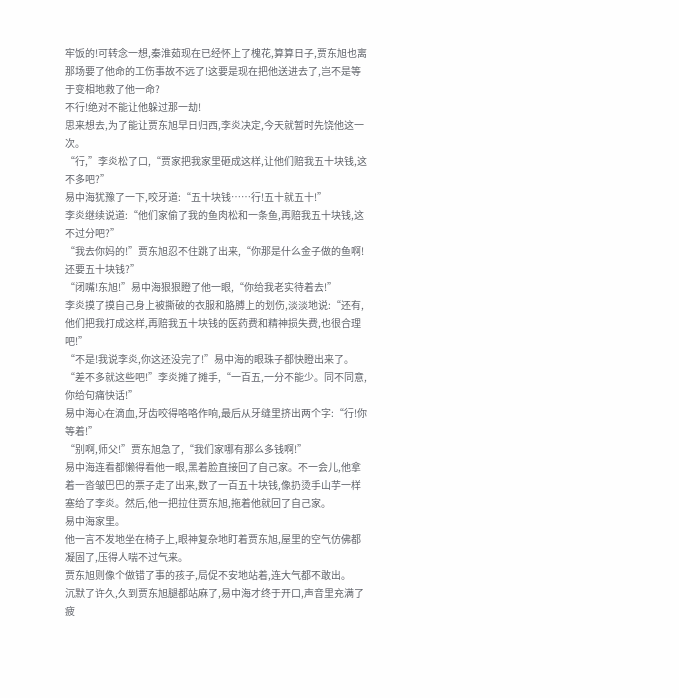牢饭的!可转念一想,秦淮茹现在已经怀上了槐花,算算日子,贾东旭也离那场要了他命的工伤事故不远了!这要是现在把他送进去了,岂不是等于变相地救了他一命?
不行!绝对不能让他躲过那一劫!
思来想去,为了能让贾东旭早日归西,李炎决定,今天就暂时先饶他这一次。
“行,”李炎松了口,“贾家把我家里砸成这样,让他们赔我五十块钱,这不多吧?”
易中海犹豫了一下,咬牙道:“五十块钱……行!五十就五十!”
李炎继续说道:“他们家偷了我的鱼肉松和一条鱼,再赔我五十块钱,这不过分吧?”
“我去你妈的!”贾东旭忍不住跳了出来,“你那是什么金子做的鱼啊!还要五十块钱?”
“闭嘴!东旭!”易中海狠狠瞪了他一眼,“你给我老实待着去!”
李炎摸了摸自己身上被撕破的衣服和胳膊上的划伤,淡淡地说:“还有,他们把我打成这样,再赔我五十块钱的医药费和精神损失费,也很合理吧!”
“不是!我说李炎,你这还没完了!”易中海的眼珠子都快瞪出来了。
“差不多就这些吧!”李炎摊了摊手,“一百五,一分不能少。同不同意,你给句痛快话!”
易中海心在滴血,牙齿咬得咯咯作响,最后从牙缝里挤出两个字:“行!你等着!”
“别啊,师父!”贾东旭急了,“我们家哪有那么多钱啊!”
易中海连看都懒得看他一眼,黑着脸直接回了自己家。不一会儿,他拿着一沓皱巴巴的票子走了出来,数了一百五十块钱,像扔烫手山芋一样塞给了李炎。然后,他一把拉住贾东旭,拖着他就回了自己家。
易中海家里。
他一言不发地坐在椅子上,眼神复杂地盯着贾东旭,屋里的空气仿佛都凝固了,压得人喘不过气来。
贾东旭则像个做错了事的孩子,局促不安地站着,连大气都不敢出。
沉默了许久,久到贾东旭腿都站麻了,易中海才终于开口,声音里充满了疲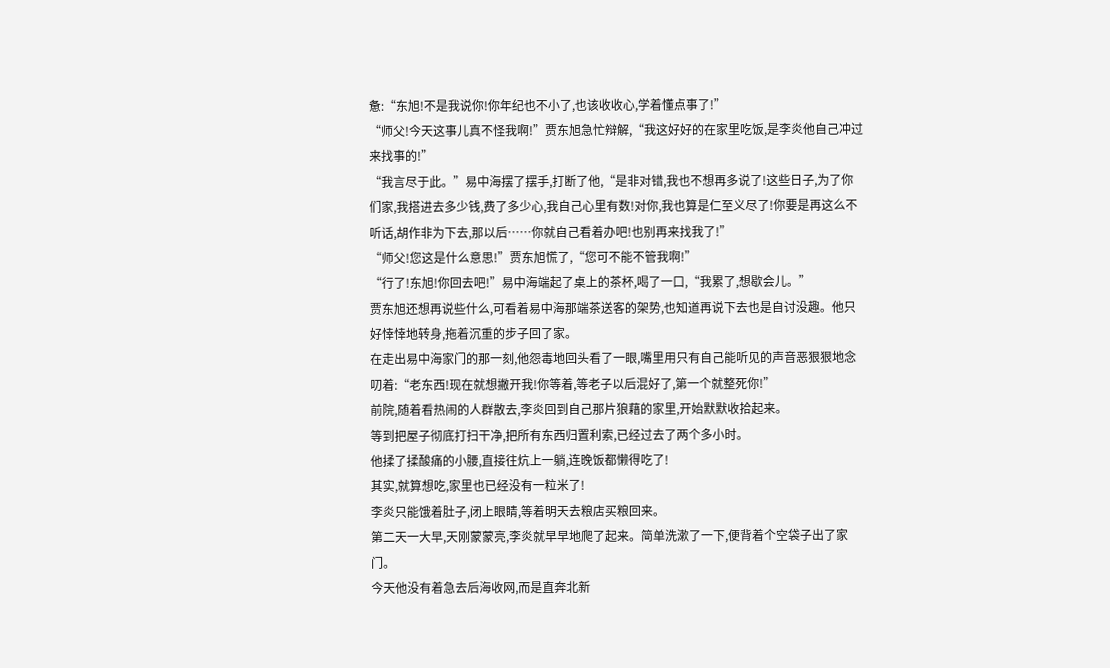惫:“东旭!不是我说你!你年纪也不小了,也该收收心,学着懂点事了!”
“师父!今天这事儿真不怪我啊!”贾东旭急忙辩解,“我这好好的在家里吃饭,是李炎他自己冲过来找事的!”
“我言尽于此。”易中海摆了摆手,打断了他,“是非对错,我也不想再多说了!这些日子,为了你们家,我搭进去多少钱,费了多少心,我自己心里有数!对你,我也算是仁至义尽了!你要是再这么不听话,胡作非为下去,那以后……你就自己看着办吧!也别再来找我了!”
“师父!您这是什么意思!”贾东旭慌了,“您可不能不管我啊!”
“行了!东旭!你回去吧!”易中海端起了桌上的茶杯,喝了一口,“我累了,想歇会儿。”
贾东旭还想再说些什么,可看着易中海那端茶送客的架势,也知道再说下去也是自讨没趣。他只好悻悻地转身,拖着沉重的步子回了家。
在走出易中海家门的那一刻,他怨毒地回头看了一眼,嘴里用只有自己能听见的声音恶狠狠地念叨着:“老东西!现在就想撇开我!你等着,等老子以后混好了,第一个就整死你!”
前院,随着看热闹的人群散去,李炎回到自己那片狼藉的家里,开始默默收拾起来。
等到把屋子彻底打扫干净,把所有东西归置利索,已经过去了两个多小时。
他揉了揉酸痛的小腰,直接往炕上一躺,连晚饭都懒得吃了!
其实,就算想吃,家里也已经没有一粒米了!
李炎只能饿着肚子,闭上眼睛,等着明天去粮店买粮回来。
第二天一大早,天刚蒙蒙亮,李炎就早早地爬了起来。简单洗漱了一下,便背着个空袋子出了家门。
今天他没有着急去后海收网,而是直奔北新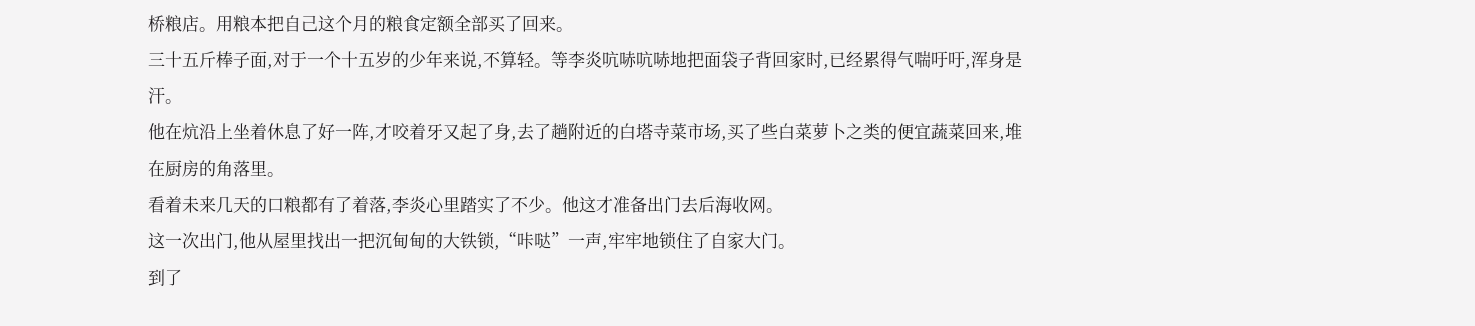桥粮店。用粮本把自己这个月的粮食定额全部买了回来。
三十五斤棒子面,对于一个十五岁的少年来说,不算轻。等李炎吭哧吭哧地把面袋子背回家时,已经累得气喘吁吁,浑身是汗。
他在炕沿上坐着休息了好一阵,才咬着牙又起了身,去了趟附近的白塔寺菜市场,买了些白菜萝卜之类的便宜蔬菜回来,堆在厨房的角落里。
看着未来几天的口粮都有了着落,李炎心里踏实了不少。他这才准备出门去后海收网。
这一次出门,他从屋里找出一把沉甸甸的大铁锁,“咔哒”一声,牢牢地锁住了自家大门。
到了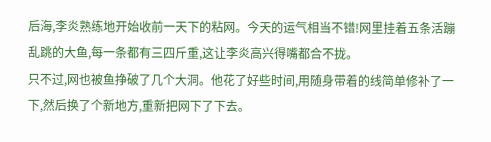后海,李炎熟练地开始收前一天下的粘网。今天的运气相当不错!网里挂着五条活蹦乱跳的大鱼,每一条都有三四斤重,这让李炎高兴得嘴都合不拢。
只不过,网也被鱼挣破了几个大洞。他花了好些时间,用随身带着的线简单修补了一下,然后换了个新地方,重新把网下了下去。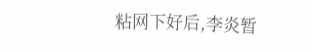粘网下好后,李炎暂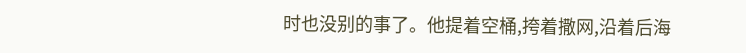时也没别的事了。他提着空桶,挎着撒网,沿着后海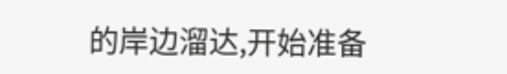的岸边溜达,开始准备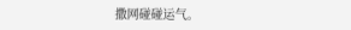撒网碰碰运气。